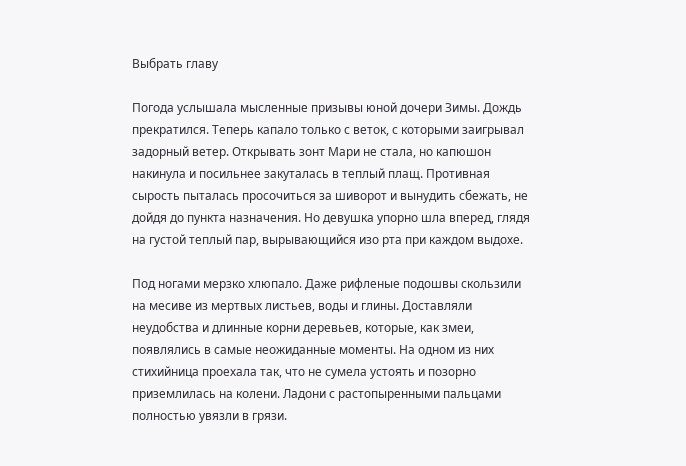Выбрать главу

Погода услышала мысленные призывы юной дочери Зимы. Дождь прекратился. Теперь капало только с веток, с которыми заигрывал задорный ветер. Открывать зонт Мари не стала, но капюшон накинула и посильнее закуталась в теплый плащ. Противная сырость пыталась просочиться за шиворот и вынудить сбежать, не дойдя до пункта назначения. Но девушка упорно шла вперед, глядя на густой теплый пар, вырывающийся изо рта при каждом выдохе.

Под ногами мерзко хлюпало. Даже рифленые подошвы скользили на месиве из мертвых листьев, воды и глины. Доставляли неудобства и длинные корни деревьев, которые, как змеи, появлялись в самые неожиданные моменты. На одном из них стихийница проехала так, что не сумела устоять и позорно приземлилась на колени. Ладони с растопыренными пальцами полностью увязли в грязи.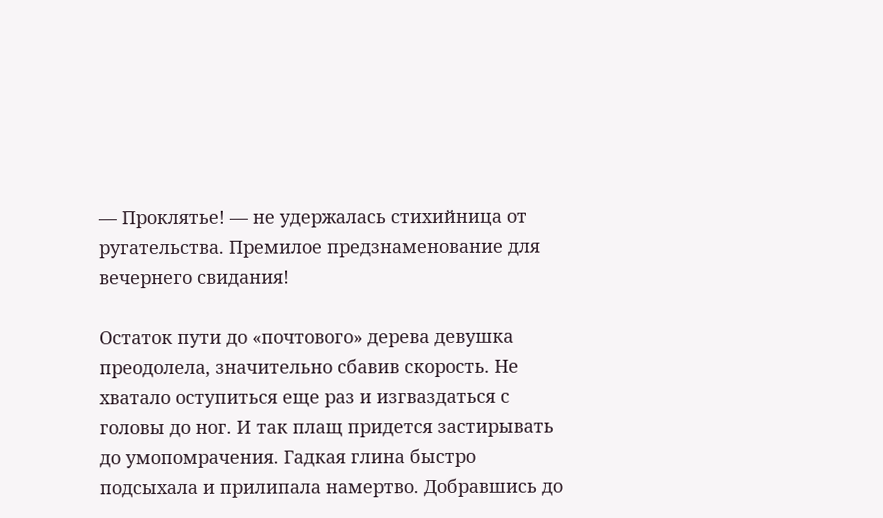— Проклятье! — не удержалась стихийница от ругательства. Премилое предзнаменование для вечернего свидания!

Остаток пути до «почтового» дерева девушка преодолела, значительно сбавив скорость. Не хватало оступиться еще раз и изгваздаться с головы до ног. И так плащ придется застирывать до умопомрачения. Гадкая глина быстро подсыхала и прилипала намертво. Добравшись до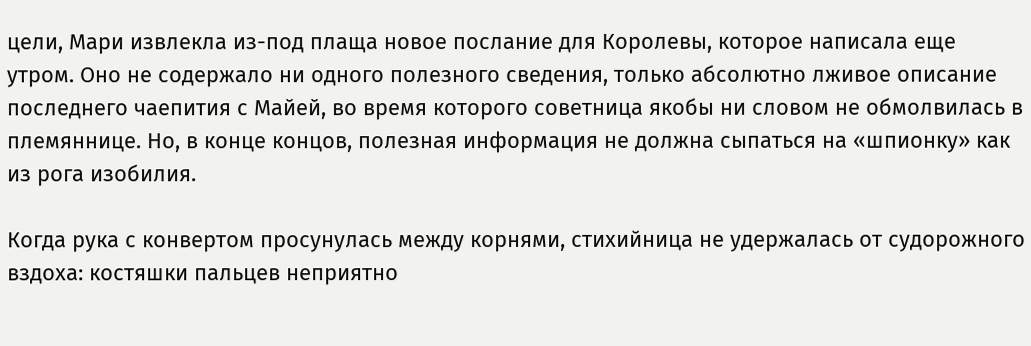цели, Мари извлекла из-под плаща новое послание для Королевы, которое написала еще утром. Оно не содержало ни одного полезного сведения, только абсолютно лживое описание последнего чаепития с Майей, во время которого советница якобы ни словом не обмолвилась в племяннице. Но, в конце концов, полезная информация не должна сыпаться на «шпионку» как из рога изобилия.

Когда рука с конвертом просунулась между корнями, стихийница не удержалась от судорожного вздоха: костяшки пальцев неприятно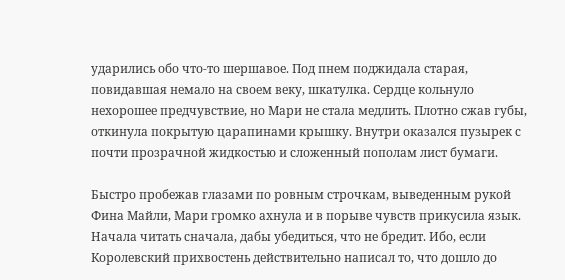ударились обо что-то шершавое. Под пнем поджидала старая, повидавшая немало на своем веку, шкатулка. Сердце кольнуло нехорошее предчувствие, но Мари не стала медлить. Плотно сжав губы, откинула покрытую царапинами крышку. Внутри оказался пузырек с почти прозрачной жидкостью и сложенный пополам лист бумаги.

Быстро пробежав глазами по ровным строчкам, выведенным рукой Фина Майли, Мари громко ахнула и в порыве чувств прикусила язык. Начала читать сначала, дабы убедиться, что не бредит. Ибо, если Королевский прихвостень действительно написал то, что дошло до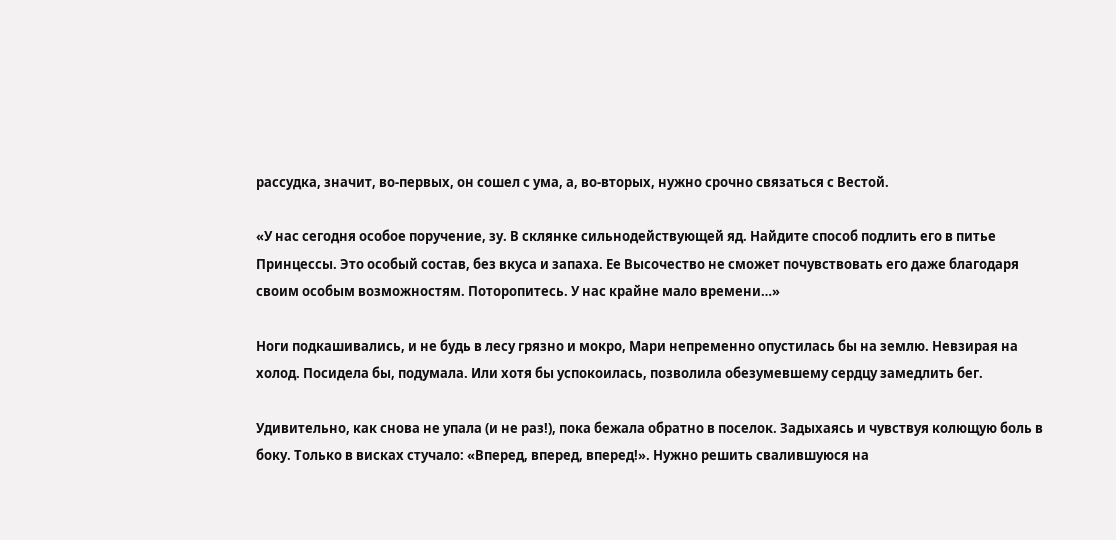рассудка, значит, во-первых, он сошел с ума, а, во-вторых, нужно срочно связаться с Вестой.

«У нас сегодня особое поручение, зу. В склянке сильнодействующей яд. Найдите способ подлить его в питье Принцессы. Это особый состав, без вкуса и запаха. Ее Высочество не сможет почувствовать его даже благодаря своим особым возможностям. Поторопитесь. У нас крайне мало времени…»

Ноги подкашивались, и не будь в лесу грязно и мокро, Мари непременно опустилась бы на землю. Невзирая на холод. Посидела бы, подумала. Или хотя бы успокоилась, позволила обезумевшему сердцу замедлить бег.

Удивительно, как снова не упала (и не раз!), пока бежала обратно в поселок. Задыхаясь и чувствуя колющую боль в боку. Только в висках стучало: «Вперед, вперед, вперед!». Нужно решить свалившуюся на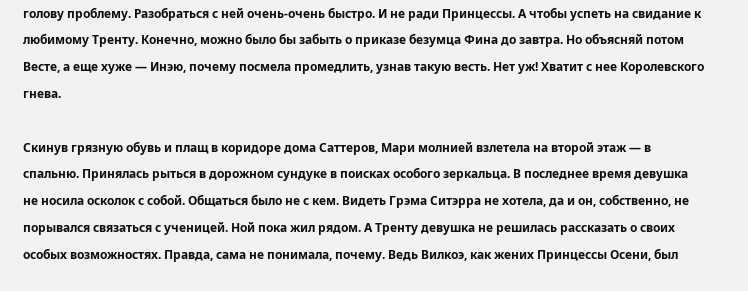голову проблему. Разобраться с ней очень-очень быстро. И не ради Принцессы. А чтобы успеть на свидание к любимому Тренту. Конечно, можно было бы забыть о приказе безумца Фина до завтра. Но объясняй потом Весте, а еще хуже — Инэю, почему посмела промедлить, узнав такую весть. Нет уж! Хватит с нее Королевского гнева.

Скинув грязную обувь и плащ в коридоре дома Саттеров, Мари молнией взлетела на второй этаж — в спальню. Принялась рыться в дорожном сундуке в поисках особого зеркальца. В последнее время девушка не носила осколок с собой. Общаться было не с кем. Видеть Грэма Ситэрра не хотела, да и он, собственно, не порывался связаться с ученицей. Ной пока жил рядом. А Тренту девушка не решилась рассказать о своих особых возможностях. Правда, сама не понимала, почему. Ведь Вилкоэ, как жених Принцессы Осени, был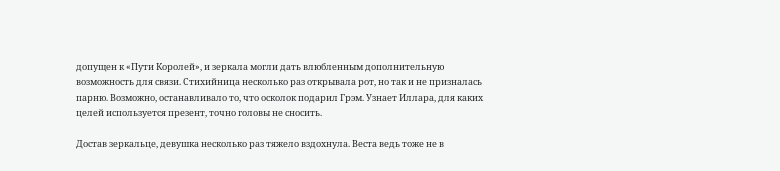допущен к «Пути Королей», и зеркала могли дать влюбленным дополнительную возможность для связи. Стихийница несколько раз открывала рот, но так и не призналась парню. Возможно, останавливало то, что осколок подарил Грэм. Узнает Иллара, для каких целей используется презент, точно головы не сносить.

Достав зеркальце, девушка несколько раз тяжело вздохнула. Веста ведь тоже не в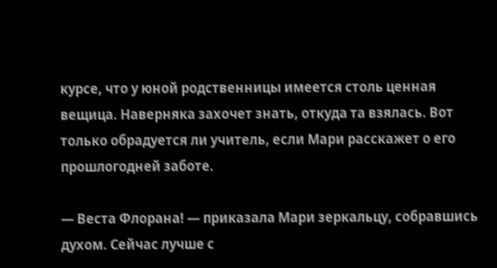курсе, что у юной родственницы имеется столь ценная вещица. Наверняка захочет знать, откуда та взялась. Вот только обрадуется ли учитель, если Мари расскажет о его прошлогодней заботе.

— Веста Флорана! — приказала Мари зеркальцу, собравшись духом. Сейчас лучше с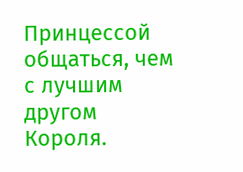Принцессой общаться, чем с лучшим другом Короля.